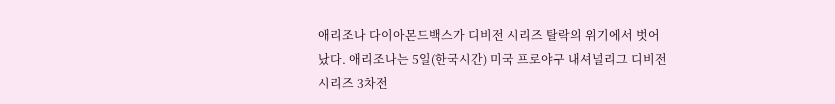애리조나 다이아몬드백스가 디비전 시리즈 탈락의 위기에서 벗어났다. 애리조나는 5일(한국시간) 미국 프로야구 내셔널리그 디비전 시리즈 3차전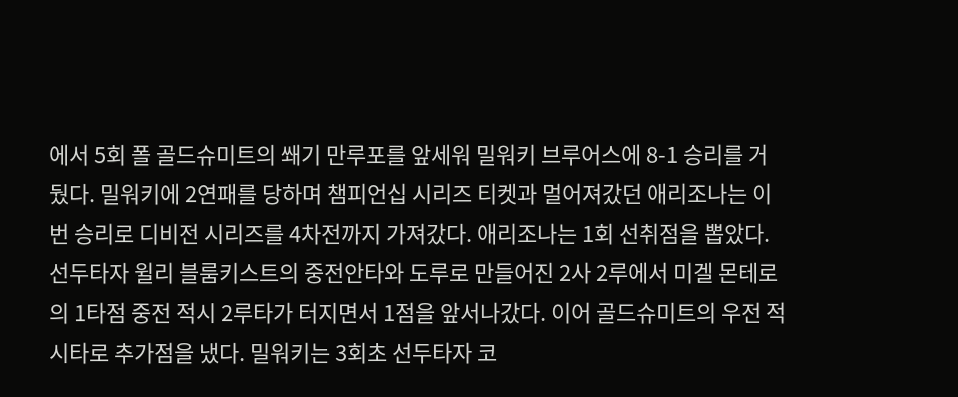에서 5회 폴 골드슈미트의 쐐기 만루포를 앞세워 밀워키 브루어스에 8-1 승리를 거뒀다. 밀워키에 2연패를 당하며 챔피언십 시리즈 티켓과 멀어져갔던 애리조나는 이번 승리로 디비전 시리즈를 4차전까지 가져갔다. 애리조나는 1회 선취점을 뽑았다. 선두타자 윌리 블룸키스트의 중전안타와 도루로 만들어진 2사 2루에서 미겔 몬테로의 1타점 중전 적시 2루타가 터지면서 1점을 앞서나갔다. 이어 골드슈미트의 우전 적시타로 추가점을 냈다. 밀워키는 3회초 선두타자 코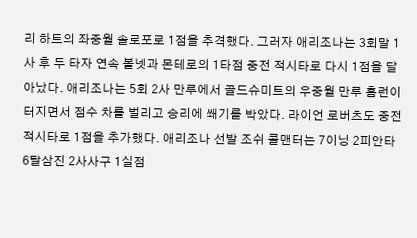리 하트의 좌중월 솔로포로 1점을 추격했다. 그러자 애리조나는 3회말 1사 후 두 타자 연속 볼넷과 몬테로의 1타점 중전 적시타로 다시 1점을 달아났다. 애리조나는 5회 2사 만루에서 골드슈미트의 우중월 만루 홈런이 터지면서 점수 차를 벌리고 승리에 쐐기를 박았다. 라이언 로버츠도 중전 적시타로 1점을 추가했다. 애리조나 선발 조쉬 콜맨터는 7이닝 2피안타 6탈삼진 2사사구 1실점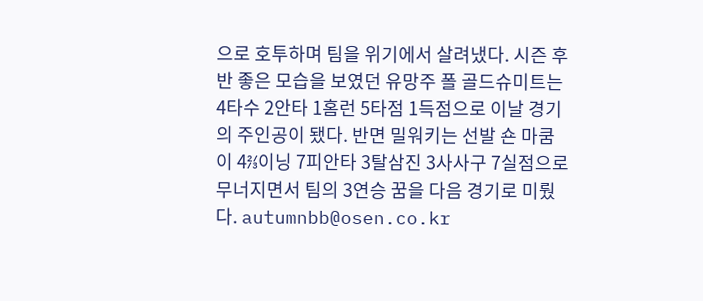으로 호투하며 팀을 위기에서 살려냈다. 시즌 후반 좋은 모습을 보였던 유망주 폴 골드슈미트는 4타수 2안타 1홈런 5타점 1득점으로 이날 경기의 주인공이 됐다. 반면 밀워키는 선발 숀 마쿰이 4⅔이닝 7피안타 3탈삼진 3사사구 7실점으로 무너지면서 팀의 3연승 꿈을 다음 경기로 미뤘다. autumnbb@osen.co.kr